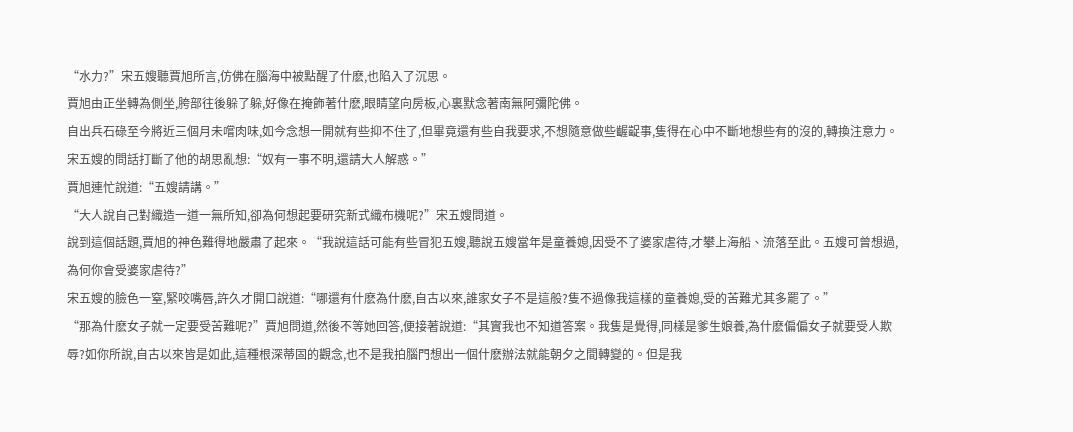“水力?”宋五嫂聽賈旭所言,仿佛在腦海中被點醒了什麽,也陷入了沉思。
賈旭由正坐轉為側坐,胯部往後躲了躲,好像在掩飾著什麽,眼睛望向房板,心裏默念著南無阿彌陀佛。
自出兵石碌至今將近三個月未嚐肉味,如今念想一開就有些抑不住了,但畢竟還有些自我要求,不想隨意做些齷齪事,隻得在心中不斷地想些有的沒的,轉換注意力。
宋五嫂的問話打斷了他的胡思亂想:“奴有一事不明,還請大人解惑。”
賈旭連忙說道:“五嫂請講。”
“大人說自己對織造一道一無所知,卻為何想起要研究新式織布機呢?”宋五嫂問道。
說到這個話題,賈旭的神色難得地嚴肅了起來。“我說這話可能有些冒犯五嫂,聽說五嫂當年是童養媳,因受不了婆家虐待,才攀上海船、流落至此。五嫂可曾想過,為何你會受婆家虐待?”
宋五嫂的臉色一窒,緊咬嘴唇,許久才開口說道:“哪還有什麽為什麽,自古以來,誰家女子不是這般?隻不過像我這樣的童養媳,受的苦難尤其多罷了。”
“那為什麽女子就一定要受苦難呢?”賈旭問道,然後不等她回答,便接著說道:“其實我也不知道答案。我隻是覺得,同樣是爹生娘養,為什麽偏偏女子就要受人欺辱?如你所說,自古以來皆是如此,這種根深蒂固的觀念,也不是我拍腦門想出一個什麽辦法就能朝夕之間轉變的。但是我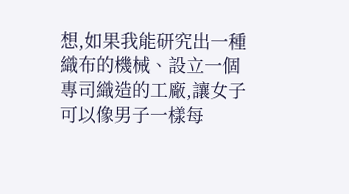想,如果我能研究出一種織布的機械、設立一個專司織造的工廠,讓女子可以像男子一樣每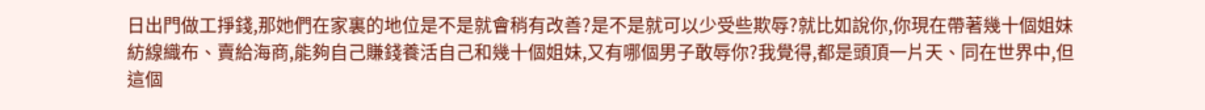日出門做工掙錢,那她們在家裏的地位是不是就會稍有改善?是不是就可以少受些欺辱?就比如說你,你現在帶著幾十個姐妹紡線織布、賣給海商,能夠自己賺錢養活自己和幾十個姐妹,又有哪個男子敢辱你?我覺得,都是頭頂一片天、同在世界中,但這個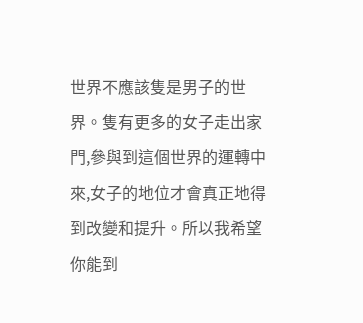世界不應該隻是男子的世界。隻有更多的女子走出家門,參與到這個世界的運轉中來,女子的地位才會真正地得到改變和提升。所以我希望你能到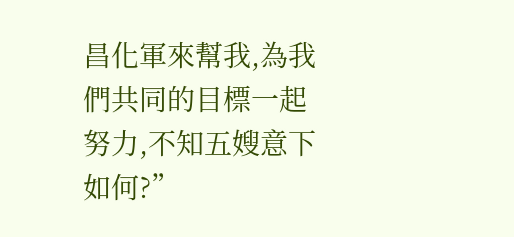昌化軍來幫我,為我們共同的目標一起努力,不知五嫂意下如何?”